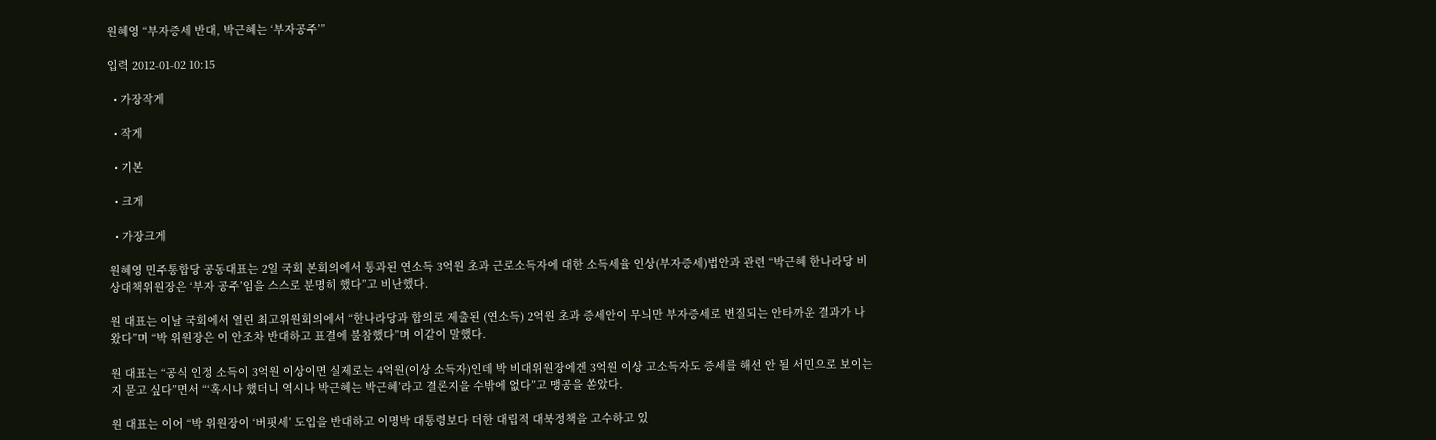원혜영 “부자증세 반대, 박근혜는 ‘부자공주’”

입력 2012-01-02 10:15

  • 가장작게

  • 작게

  • 기본

  • 크게

  • 가장크게

원혜영 민주통합당 공동대표는 2일 국회 본회의에서 통과된 연소득 3억원 초과 근로소득자에 대한 소득세율 인상(부자증세)법안과 관련 “박근혜 한나라당 비상대책위원장은 ‘부자 공주’임을 스스로 분명히 했다”고 비난했다.

원 대표는 이날 국회에서 열린 최고위원회의에서 “한나라당과 합의로 제출된 (연소득) 2억원 초과 증세안이 무늬만 부자증세로 변질되는 안타까운 결과가 나왔다”며 “박 위원장은 이 안조차 반대하고 표결에 불참했다”며 이같이 말했다.

원 대표는 “공식 인정 소득이 3억원 이상이면 실제로는 4억원(이상 소득자)인데 박 비대위원장에겐 3억원 이상 고소득자도 증세를 해선 안 될 서민으로 보이는지 묻고 싶다”면서 “‘혹시나 했더니 역시나 박근혜는 박근혜’라고 결론지을 수밖에 없다”고 맹공을 쏟았다.

원 대표는 이어 “박 위원장이 ‘버핏세’ 도입을 반대하고 이명박 대통령보다 더한 대립적 대북정책을 고수하고 있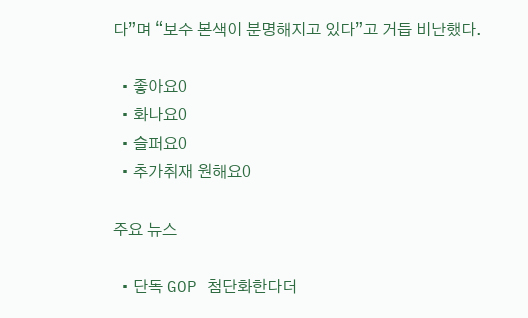다”며 “보수 본색이 분명해지고 있다”고 거듭 비난했다.

  • 좋아요0
  • 화나요0
  • 슬퍼요0
  • 추가취재 원해요0

주요 뉴스

  • 단독 GOP 첨단화한다더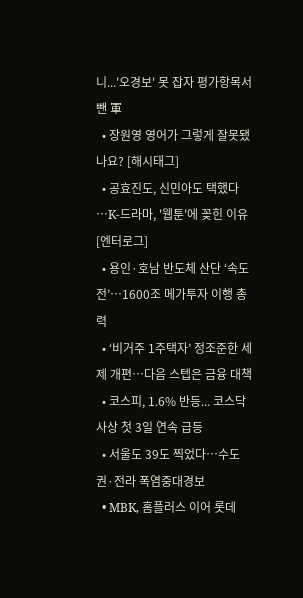니...'오경보' 못 잡자 평가항목서 뺀 軍
  • 장원영 영어가 그렇게 잘못됐나요? [해시태그]
  • 공효진도, 신민아도 택했다⋯K-드라마, '웹툰'에 꽂힌 이유 [엔터로그]
  • 용인·호남 반도체 산단 ‘속도전’…1600조 메가투자 이행 총력
  • ‘비거주 1주택자’ 정조준한 세제 개편…다음 스텝은 금융 대책
  • 코스피, 1.6% 반등... 코스닥 사상 첫 3일 연속 급등
  • 서울도 39도 찍었다…수도권·전라 폭염중대경보
  • MBK, 홈플러스 이어 롯데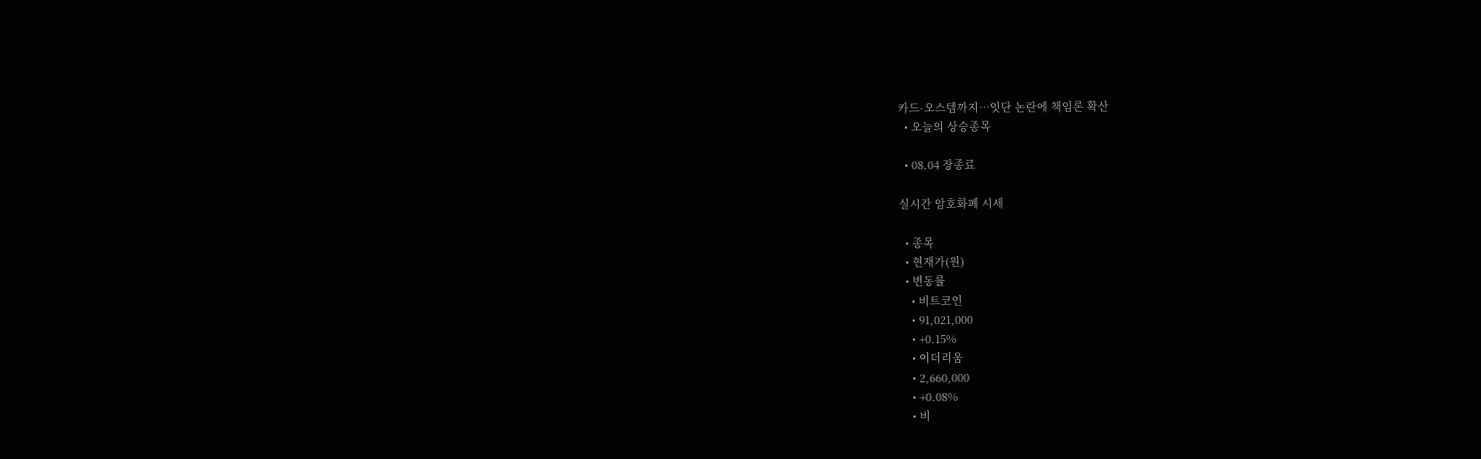카드·오스템까지…잇단 논란에 책임론 확산
  • 오늘의 상승종목

  • 08.04 장종료

실시간 암호화폐 시세

  • 종목
  • 현재가(원)
  • 변동률
    • 비트코인
    • 91,021,000
    • +0.15%
    • 이더리움
    • 2,660,000
    • +0.08%
    • 비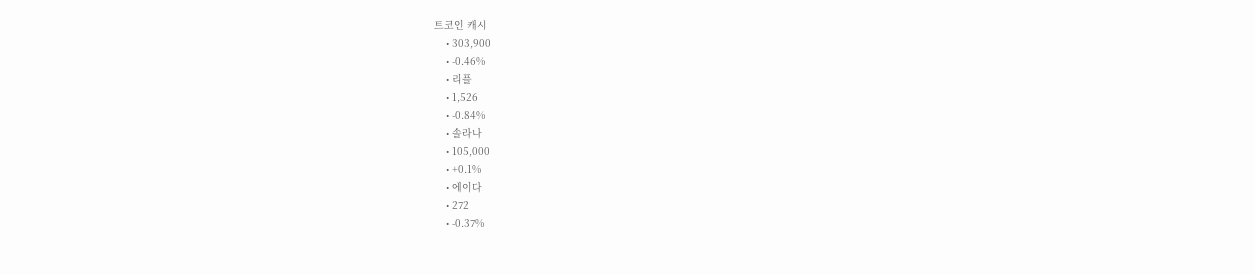트코인 캐시
    • 303,900
    • -0.46%
    • 리플
    • 1,526
    • -0.84%
    • 솔라나
    • 105,000
    • +0.1%
    • 에이다
    • 272
    • -0.37%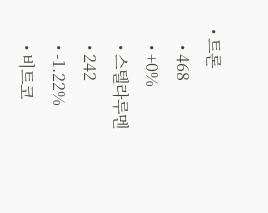• 트론
    • 468
    • +0%
    • 스텔라루멘
    • 242
    • -1.22%
    • 비트코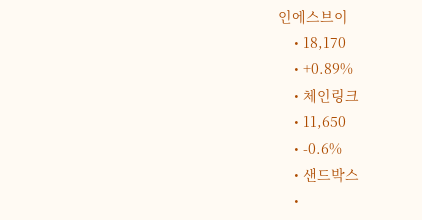인에스브이
    • 18,170
    • +0.89%
    • 체인링크
    • 11,650
    • -0.6%
    • 샌드박스
    •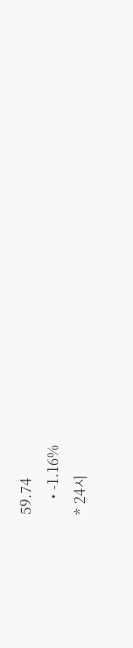59.74
    • -1.16%
* 24시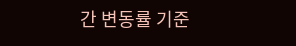간 변동률 기준